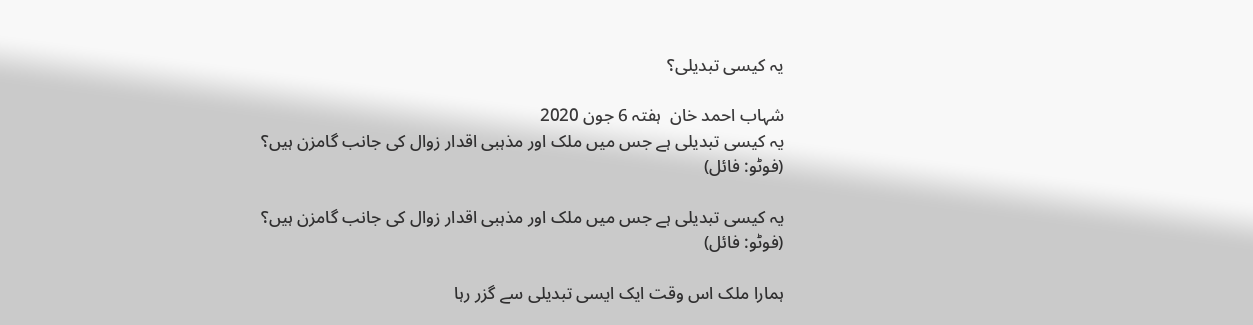یہ کیسی تبدیلی؟

شہاب احمد خان  ہفتہ 6 جون 2020
یہ کیسی تبدیلی ہے جس میں ملک اور مذہبی اقدار زوال کی جانب گامزن ہیں؟ (فوٹو: فائل)

یہ کیسی تبدیلی ہے جس میں ملک اور مذہبی اقدار زوال کی جانب گامزن ہیں؟ (فوٹو: فائل)

ہمارا ملک اس وقت ایک ایسی تبدیلی سے گزر رہا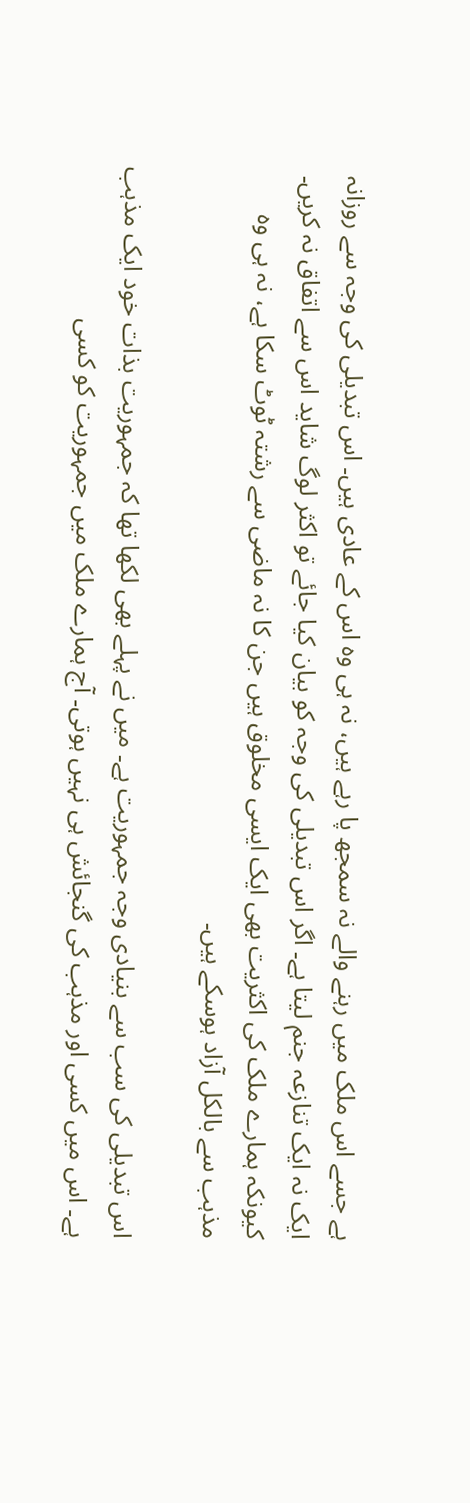ہے جسے اس ملک میں رہنے والے نہ سمجھ پا رہے ہیں، نہ ہی وہ اس کے عادی ہیں۔ اس تبدیلی کی وجہ سے روزانہ ایک نہ ایک تنازعہ جنم لیتا ہے۔ اگر اس تبدیلی کی وجہ کو بیان کیا جائے تو اکثر لوگ شاید اس سے اتفاق نہ کریں۔ کیونکہ ہمارے ملک کی اکثریت بھی ایک ایسی مخلوق ہیں جن کا نہ ماضی سے رشتہ ٹوٹ سکا ہے، نہ ہی وہ مذہب سے بالکل آزاد ہوسکے ہیں۔

اس تبدیلی کی سب سے بنیادی وجہ جمہوریت ہے۔ میں نے پہلے بھی لکھا تھا کہ جمہوریت بذات خود ایک مذہب ہے۔ اس میں کسی اور مذہب کی گنجائش ہی نہیں ہوتی۔ آج ہمارے ملک میں جمہوریت کو کسی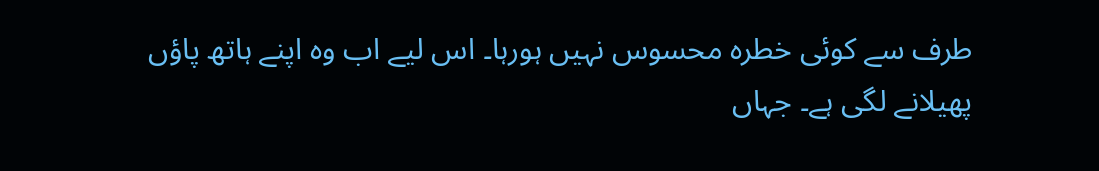طرف سے کوئی خطرہ محسوس نہیں ہورہا۔ اس لیے اب وہ اپنے ہاتھ پاؤں پھیلانے لگی ہے۔ جہاں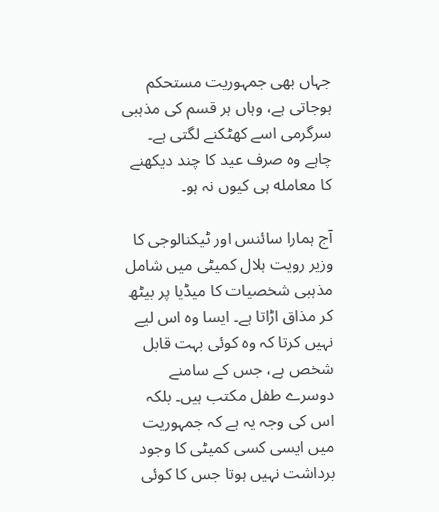جہاں بھی جمہوریت مستحکم ہوجاتی ہے، وہاں ہر قسم کی مذہبی سرگرمی اسے کھٹکنے لگتی ہے۔ چاہے وہ صرف عید کا چند دیکھنے کا معامله ہی کیوں نہ ہو۔

آج ہمارا سائنس اور ٹیکنالوجی کا وزیر رویت ہلال کمیٹی میں شامل مذہبی شخصیات کا میڈیا پر بیٹھ کر مذاق اڑاتا ہے۔ ایسا وہ اس لیے نہیں کرتا کہ وہ کوئی بہت قابل شخص ہے، جس کے سامنے دوسرے طفل مکتب ہیں۔ بلکہ اس کی وجہ یہ ہے کہ جمہوریت میں ایسی کسی کمیٹی کا وجود برداشت نہیں ہوتا جس کا کوئی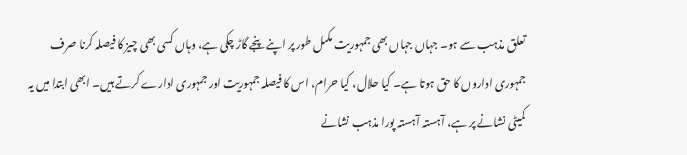تعلق مذہب سے ہو۔ جہاں جہاں بھی جمہوریت مکمل طور پر اپنے پنجے گاڑ چکی ہے، وہاں کسی بھی چیز کا فیصلہ کرنا صرف جمہوری اداروں کا حق ہوتا ہے۔ کیا حلال، کیا حرام، اس کا فیصلہ جمہوریت اور جمہوری ادارے کرتے ہیں۔ ابھی ابتدا میں یہ کمیٹی نشانے پر ہے، آہستہ آہستہ پورا مذہب نشانے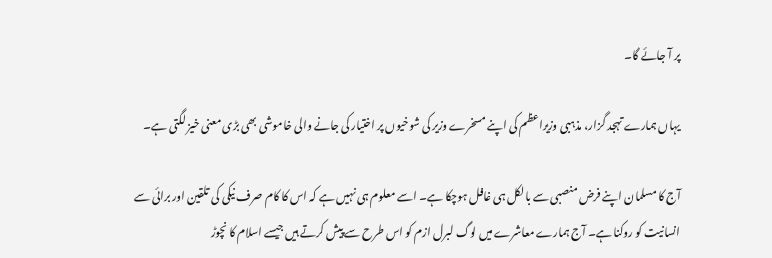پر آ جائے گا۔

یہاں ہمارے تہجد گزار، مذہبی وزیراعظم کی اپنے مسخرے وزیر کی شوخیوں پر اختیار کی جانے والی خاموشی بھی بڑی معنی خیز لگتی ہے۔

آج کا مسلمان اپنے فرض منصبی سے بالکل ہی غافل ہوچکا ہے۔ اسے معلوم ہی نہیں ہے کہ اس کا کام صرف نیکی کی تلقین اور برائی سے انسانیت کو روکنا ہے۔ آج ہمارے معاشرے میں لوگ لبرل ازم کو اس طرح سے پیش کرتے ہیں جیسے اسلام کا نچوڑ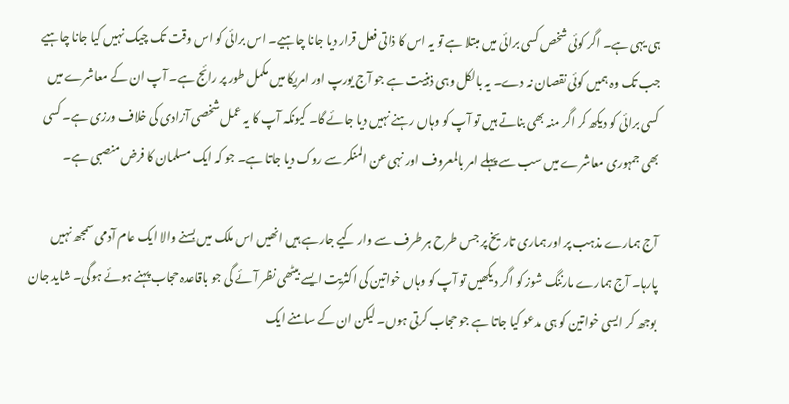ہی یہی ہے۔ اگر کوئی شخص کسی برائی میں مبتلا ہے تو یہ اس کا ذاتی فعل قرار دیا جانا چاہیے۔ اس برائی کو اس وقت تک چیک نہیں کیا جانا چاہیے جب تک وہ ہمیں کوئی نقصان نہ دے۔ یہ بالکل وہی ذہنیت ہے جو آج یورپ اور امریکا میں مکمل طور پر رائج ہے۔ آپ ان کے معاشرے میں کسی برائی کو دیکھ کر اگر منہ بھی بناتے ہیں تو آپ کو وہاں رہنے نہیں دیا جائے گا۔ کیونکہ آپ کا یہ عمل شخصی آزادی کی خلاف ورزی ہے۔ کسی بھی جمہوری معاشرے میں سب سے پہلے امر بالمعروف اور نہی عن المنکر سے روک دیا جاتا ہے۔ جو کہ ایک مسلمان کا فرض منصبی ہے۔

آج ہمارے مذہب پر اور ہماری تاریخ پر جس طرح ہر طرف سے وار کیے جارہے ہیں انھیں اس ملک میں بسنے والا ایک عام آدمی سمجھ نہیں پارہا۔ آج ہمارے مارننگ شوز کو اگر دیکھیں تو آپ کو وہاں خواتین کی اکثریت ایسے بیٹھی نظر آئے گی جو باقاعدہ حجاب پہنے ہوئے ہوگی۔ شاید جان بوجھ کر ایسی خواتین کو ہی مدعو کیا جاتا ہے جو حجاب کرتی ہوں۔ لیکن ان کے سامنے ایک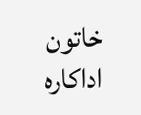خاتون اداکارہ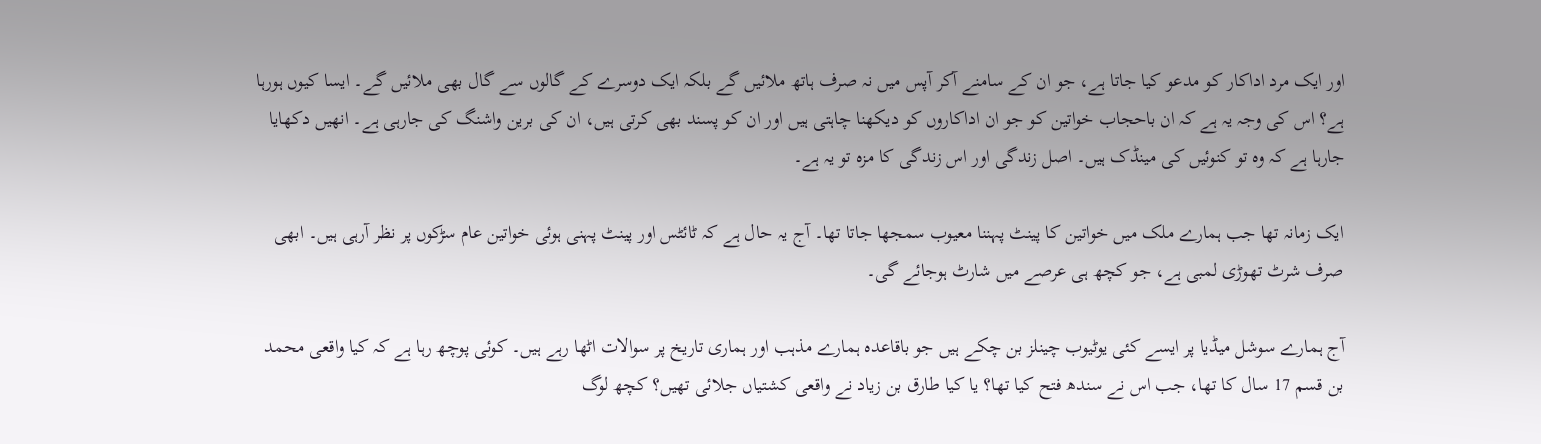اور ایک مرد اداکار کو مدعو کیا جاتا ہے، جو ان کے سامنے آکر آپس میں نہ صرف ہاتھ ملائیں گے بلکہ ایک دوسرے کے گالوں سے گال بھی ملائیں گے۔ ایسا کیوں ہورہا ہے؟ اس کی وجہ یہ ہے کہ ان باحجاب خواتین کو جو ان اداکاروں کو دیکھنا چاہتی ہیں اور ان کو پسند بھی کرتی ہیں، ان کی برین واشنگ کی جارہی ہے۔ انھیں دکھایا جارہا ہے کہ وہ تو کنوئیں کی مینڈک ہیں۔ اصل زندگی اور اس زندگی کا مزہ تو یہ ہے۔

ایک زمانہ تھا جب ہمارے ملک میں خواتین کا پینٹ پہننا معیوب سمجھا جاتا تھا۔ آج یہ حال ہے کہ ٹائٹس اور پینٹ پہنی ہوئی خواتین عام سڑکوں پر نظر آرہی ہیں۔ ابھی صرف شرٹ تھوڑی لمبی ہے، جو کچھ ہی عرصے میں شارٹ ہوجائے گی۔

آج ہمارے سوشل میڈیا پر ایسے کئی یوٹیوب چینلز بن چکے ہیں جو باقاعدہ ہمارے مذہب اور ہماری تاریخ پر سوالات اٹھا رہے ہیں۔ کوئی پوچھ رہا ہے کہ کیا واقعی محمد بن قسم 17 سال کا تھا، جب اس نے سندھ فتح کیا تھا؟ یا کیا طارق بن زیاد نے واقعی کشتیاں جلائی تھیں؟ کچھ لوگ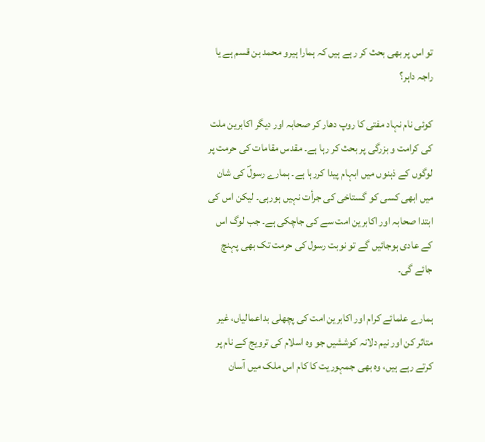تو اس پر بھی بحث کر رہے ہیں کہ ہمارا ہیرو محمد بن قسم ہے یا راجہ داہر؟

کوئی نام نہاد مفتی کا روپ دھار کر صحابہ اور دیگر اکابرین ملت کی کرامت و بزرگی پر بحث کر رہا ہے۔ مقدس مقامات کی حرمت پر لوگوں کے ذہنوں میں ابہام پیدا کررہا ہے۔ ہمارے رسولؐ کی شان میں ابھی کسی کو گستاخی کی جرأت نہیں ہورہی۔ لیکن اس کی ابتدا صحابہ اور اکابرین امت سے کی جاچکی ہے۔ جب لوگ اس کے عادی ہوجائیں گے تو نوبت رسول کی حرمت تک بھی پہنچ جائے گی۔

ہمارے علمائے کرام اور اکابرین امت کی پچھلی بداعمالیاں، غیر متاثر کن اور نیم دلانہ کوششیں جو وہ اسلام کی ترویج کے نام پر کرتے رہے ہیں، وہ بھی جمہوریت کا کام اس ملک میں آسان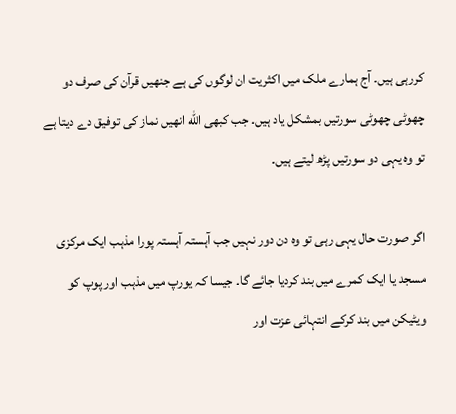کررہی ہیں۔ آج ہمارے ملک میں اکثریت ان لوگوں کی ہے جنھیں قرآن کی صرف دو چھوٹی چھوٹی سورتیں بمشکل یاد ہیں۔ جب کبھی الله انھیں نماز کی توفیق دے دیتا ہے تو وہ یہی دو سورتیں پڑھ لیتے ہیں۔

اگر صورت حال یہی رہی تو وہ دن دور نہیں جب آہستہ آہستہ پورا مذہب ایک مرکزی مسجد یا ایک کمرے میں بند کردیا جائے گا۔ جیسا کہ یورپ میں مذہب اور پوپ کو ویٹیکن میں بند کرکے انتہائی عزت اور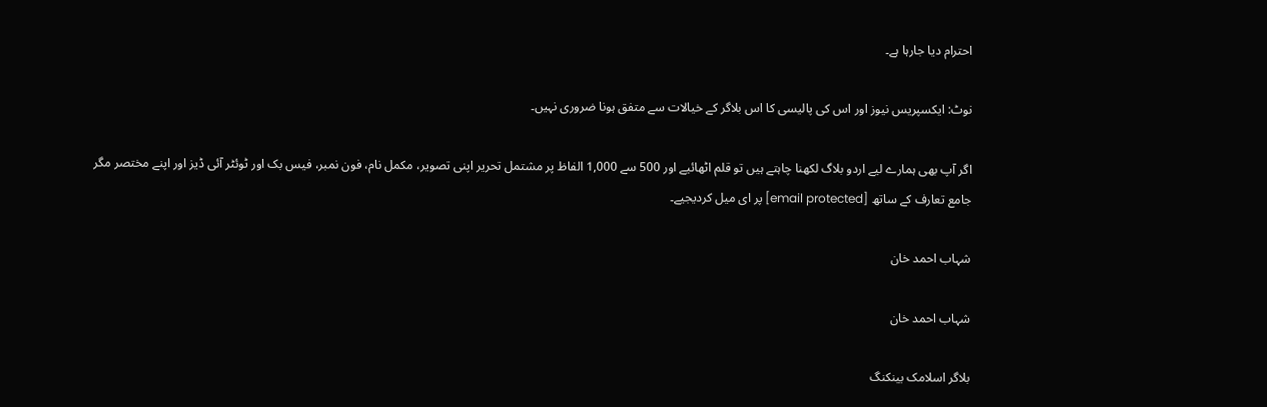احترام دیا جارہا ہے۔

نوٹ: ایکسپریس نیوز اور اس کی پالیسی کا اس بلاگر کے خیالات سے متفق ہونا ضروری نہیں۔

اگر آپ بھی ہمارے لیے اردو بلاگ لکھنا چاہتے ہیں تو قلم اٹھائیے اور 500 سے 1,000 الفاظ پر مشتمل تحریر اپنی تصویر، مکمل نام، فون نمبر، فیس بک اور ٹوئٹر آئی ڈیز اور اپنے مختصر مگر جامع تعارف کے ساتھ [email protected] پر ای میل کردیجیے۔

شہاب احمد خان

شہاب احمد خان

بلاگر اسلامک بینکنگ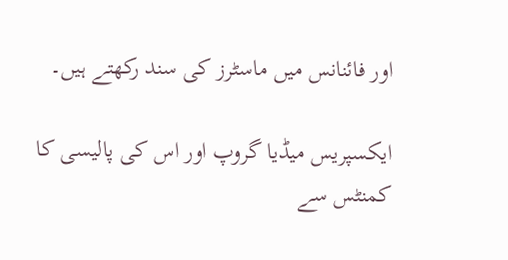اور فائنانس میں ماسٹرز کی سند رکھتے ہیں۔

ایکسپریس میڈیا گروپ اور اس کی پالیسی کا کمنٹس سے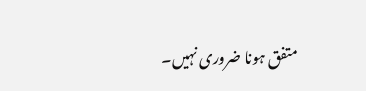متفق ہونا ضروری نہیں۔